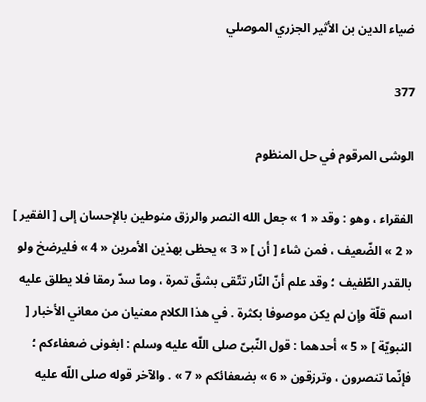ضياء الدين بن الأثير الجزري الموصلي

377

الوشى المرقوم في حل المنظوم

الفقراء ، وهو : وقد « 1 » جعل الله النصر والرزق منوطين بالإحسان إلى [ الفقير ] « 2 » الضّعيف ، فمن شاء [ أن ] « 3 » يحظى بهذين الأمرين « 4 » فليرضخ ولو بالقدر الطّفيف ؛ وقد علم أنّ النّار تتّقى بشقّ تمرة ، وما سدّ رمقا فلا يطلق عليه اسم قلّة وإن لم يكن موصوفا بكثرة . في هذا الكلام معنيان من معاني الأخبار [ النبويّة ] « 5 » أحدهما : قول النّبىّ صلى اللّه عليه وسلم : ابغونى ضعفاءكم ؛ فإنّما تنصرون ، وترزقون « 6 » بضعفائكم « 7 » . والآخر قوله صلى اللّه عليه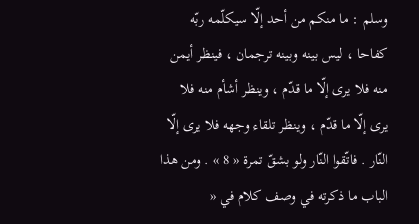وسلم : ما منكم من أحد إلّا سيكلّمه ربّه كفاحا ، ليس بينه وبينه ترجمان ، فينظر أيمن منه فلا يرى إلّا ما قدّم ، وينظر أشأم منه فلا يرى إلّا ما قدّم ، وينظر تلقاء وجهه فلا يرى إلّا النّار . فاتّقوا النّار ولو بشقّ تمرة « 8 » . ومن هذا الباب ما ذكرته في وصف كلام في «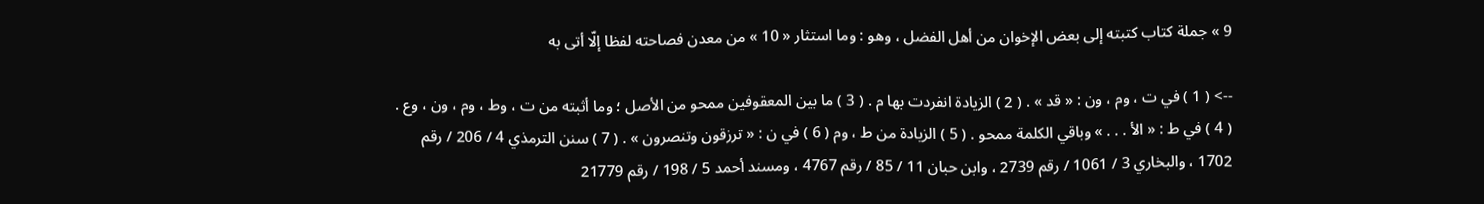9 » جملة كتاب كتبته إلى بعض الإخوان من أهل الفضل ، وهو : وما استثار « 10 » من معدن فصاحته لفظا إلّا أتى به

--> ( 1 ) في ت ، وم ، ون : « قد » . ( 2 ) الزيادة انفردت بها م . ( 3 ) ما بين المعقوفين ممحو من الأصل ؛ وما أثبته من ت ، وط ، وم ، ون ، وع . ( 4 ) في ط : « الأ . . . » وباقي الكلمة ممحو . ( 5 ) الزيادة من ط ، وم ( 6 ) في ن : « ترزقون وتنصرون » . ( 7 ) سنن الترمذي 4 / 206 / رقم 1702 ، والبخاري 3 / 1061 / رقم 2739 ، وابن حبان 11 / 85 / رقم 4767 ، ومسند أحمد 5 / 198 / رقم 21779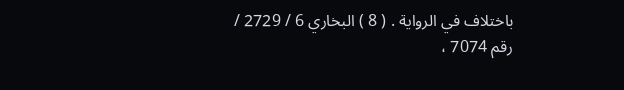باختلاف في الرواية . ( 8 ) البخاري 6 / 2729 / رقم 7074 ،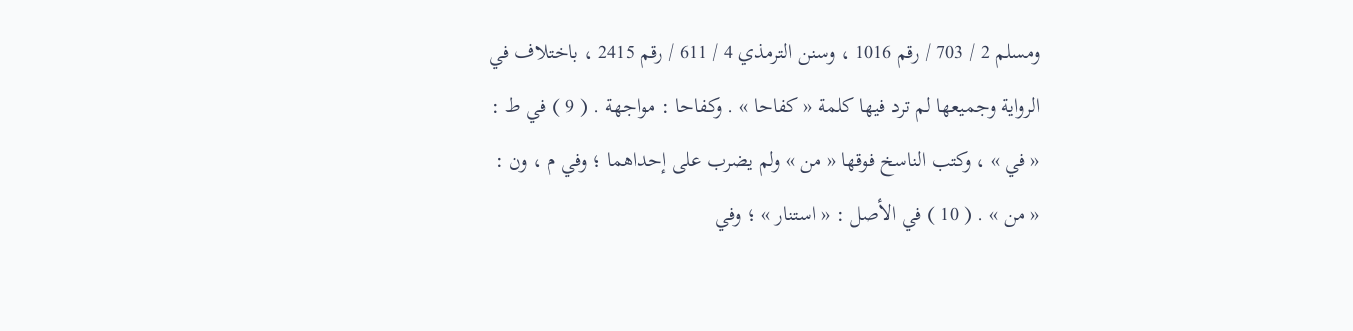ومسلم 2 / 703 / رقم 1016 ، وسنن الترمذي 4 / 611 / رقم 2415 ، باختلاف في الرواية وجميعها لم ترد فيها كلمة « كفاحا » . وكفاحا : مواجهة . ( 9 ) في ط : « في » ، وكتب الناسخ فوقها « من » ولم يضرب على إحداهما ؛ وفي م ، ون : « من » . ( 10 ) في الأصل : « استنار » ؛ وفي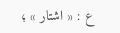ع : « اشتار » ؛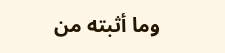وما أثبته من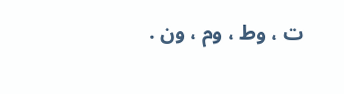ت ، وط ، وم ، ون .